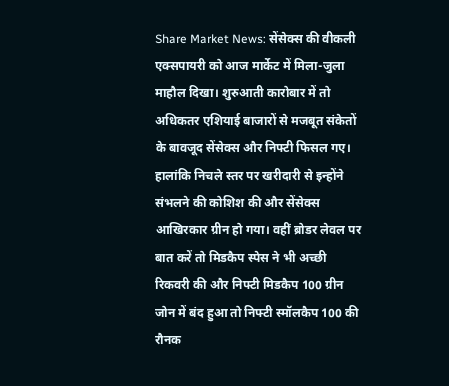Share Market News: सेंसेक्स की वीकली एक्सपायरी को आज मार्केट में मिला-जुला माहौल दिखा। शुरुआती कारोबार में तो अधिकतर एशियाई बाजारों से मजबूत संकेतों के बावजूद सेंसेक्स और निफ्टी फिसल गए। हालांकि निचले स्तर पर खरीदारी से इन्होंने संभलने की कोशिश की और सेंसेक्स आखिरकार ग्रीन हो गया। वहीं ब्रोडर लेवल पर बात करें तो मिडकैप स्पेस ने भी अच्छी रिकवरी की और निफ्टी मिडकैप 100 ग्रीन जोन में बंद हुआ तो निफ्टी स्मॉलकैप 100 की रौनक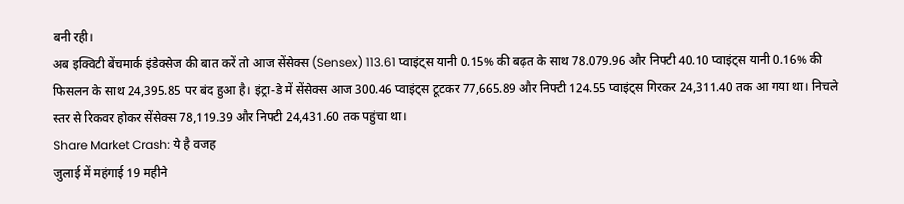बनी रही।
अब इक्विटी बेंचमार्क इंडेक्सेज की बात करें तो आज सेंसेक्स (Sensex) 113.61 प्वाइंट्स यानी 0.15% की बढ़त के साथ 78.079.96 और निफ्टी 40.10 प्वाइंट्स यानी 0.16% की फिसलन के साथ 24,395.85 पर बंद हुआ है। इंट्रा-डे में सेंसेक्स आज 300.46 प्वाइंट्स टूटकर 77,665.89 और निफ्टी 124.55 प्वाइंट्स गिरकर 24,311.40 तक आ गया था। निचले स्तर से रिकवर होकर सेंसेक्स 78,119.39 और निफ्टी 24,431.60 तक पहुंचा था।
Share Market Crash: ये है वजह
जुलाई में महंगाई 19 महीने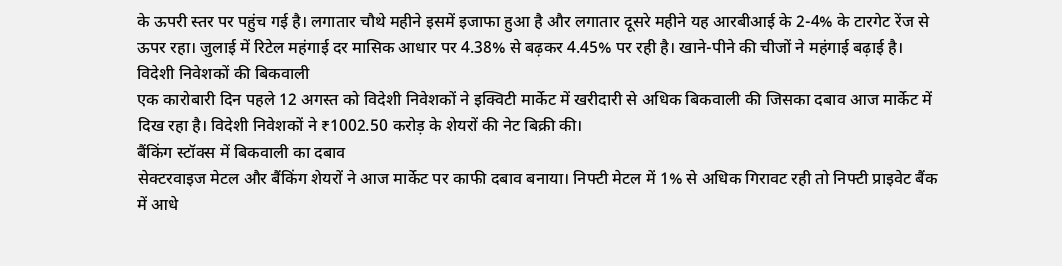के ऊपरी स्तर पर पहुंच गई है। लगातार चौथे महीने इसमें इजाफा हुआ है और लगातार दूसरे महीने यह आरबीआई के 2-4% के टारगेट रेंज से ऊपर रहा। जुलाई में रिटेल महंगाई दर मासिक आधार पर 4.38% से बढ़कर 4.45% पर रही है। खाने-पीने की चीजों ने महंगाई बढ़ाई है।
विदेशी निवेशकों की बिकवाली
एक कारोबारी दिन पहले 12 अगस्त को विदेशी निवेशकों ने इक्विटी मार्केट में खरीदारी से अधिक बिकवाली की जिसका दबाव आज मार्केट में दिख रहा है। विदेशी निवेशकों ने ₹1002.50 करोड़ के शेयरों की नेट बिक्री की।
बैंकिंग स्टॉक्स में बिकवाली का दबाव
सेक्टरवाइज मेटल और बैंकिंग शेयरों ने आज मार्केट पर काफी दबाव बनाया। निफ्टी मेटल में 1% से अधिक गिरावट रही तो निफ्टी प्राइवेट बैंक में आधे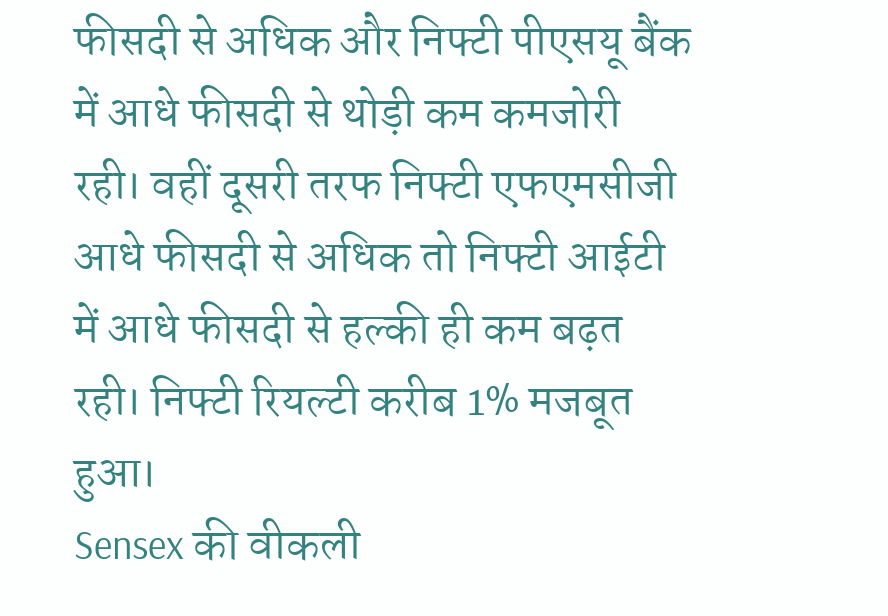फीसदी से अधिक और निफ्टी पीएसयू बैंक में आधे फीसदी से थोड़ी कम कमजोरी रही। वहीं दूसरी तरफ निफ्टी एफएमसीजी आधे फीसदी से अधिक तो निफ्टी आईटी में आधे फीसदी से हल्की ही कम बढ़त रही। निफ्टी रियल्टी करीब 1% मजबूत हुआ।
Sensex की वीकली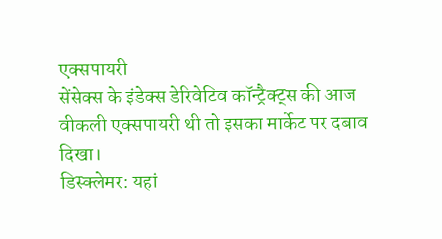एक्सपायरी
सेंसेक्स के इंडेक्स डेरिवेटिव कॉन्ट्रैक्ट्स की आज वीकली एक्सपायरी थी तो इसका मार्केट पर दबाव दिखा।
डिस्क्लेमर: यहां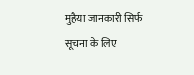मुहैया जानकारी सिर्फ सूचना के लिए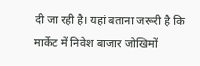दी जा रही है। यहां बताना जरूरी है कि मार्केट में निवेश बाजार जोखिमों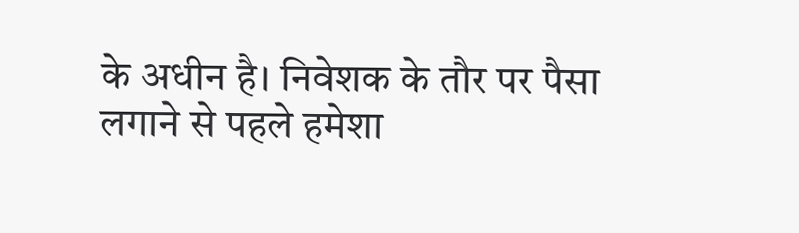के अधीन है। निवेशक के तौर पर पैसा लगाने से पहले हमेशा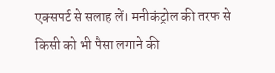एक्सपर्ट से सलाह लें। मनीकंट्रोल की तरफ से किसी को भी पैसा लगाने की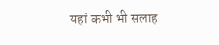यहां कभी भी सलाह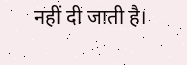नहीं दी जाती है।